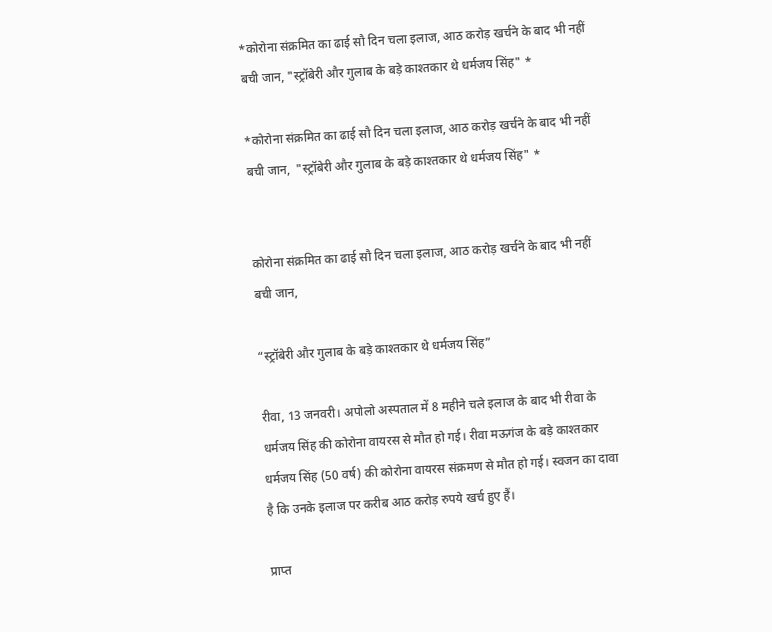*कोरोना संक्रमित का ढाई सौ दिन चला इलाज, आठ करोड़ खर्चने के बाद भी नहीं बची जान, "स्ट्रॉबेरी और गुलाब के बड़े काश्तकार थे धर्मजय सिंह" *

*कोरोना संक्रमित का ढाई सौ दिन चला इलाज, आठ करोड़ खर्चने के बाद भी नहीं बची जान,  "स्ट्रॉबेरी और गुलाब के बड़े काश्तकार थे धर्मजय सिंह" *


कोरोना संक्रमित का ढाई सौ दिन चला इलाज, आठ करोड़ खर्चने के बाद भी नहीं बची जान,

“स्ट्रॉबेरी और गुलाब के बड़े काश्तकार थे धर्मजय सिंह”

रीवा, 13 जनवरी। अपोलो अस्पताल में 8 महीने चले इलाज के बाद भी रीवा के धर्मजय सिंह की कोरोना वायरस से मौत हो गई। रीवा मऊगंज के बड़े काश्तकार धर्मजय सिंह (50 वर्ष) की कोरोना वायरस संक्रमण से मौत हो गई। स्‍वजन का दावा है कि उनके इलाज पर करीब आठ करोड़ रुपये खर्च हुए हैं।

प्राप्त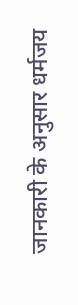जानकारी के अनुसार धर्मजय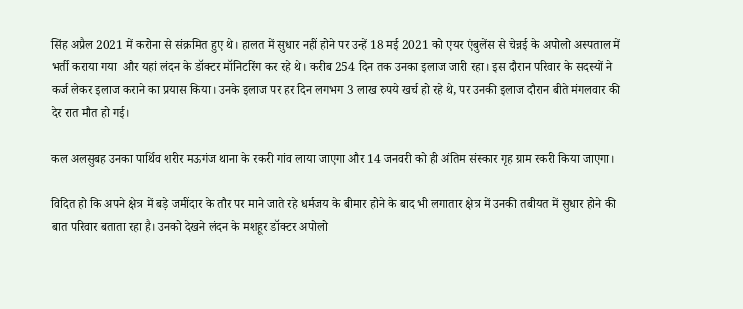सिंह अप्रैल 2021 में करोना से संक्रमित हुए थे। हालत में सुधार नहीं होने पर उन्हें 18 मई 2021 को एयर एंबुलेंस से चेन्नई के अपोलो अस्पताल में भर्ती कराया गया  और यहां लंदन के डॉक्टर मॉनिटरिंग कर रहे थे। करीब 254 दिन तक उनका इलाज जारी रहा। इस दौरान परिवार के सदस्यों ने कर्ज लेकर इलाज कराने का प्रयास किया। उनके इलाज पर हर दिन लगभग 3 लाख रुपये खर्च हो रहे थे, पर उनकी इलाज दौरान बीते मंगलवार की देर रात मौत हो गई।

कल अलसुबह उनका पार्थिव शरीर मऊगंज थाना के रकरी गांव लाया जाएगा और 14 जनवरी को ही अंतिम संस्कार गृह ग्राम रकरी किया जाएगा।

विदित हो कि अपने क्षेत्र में बड़े जमींदार के तौर पर माने जाते रहे धर्मजय के बीमार होने के बाद भी लगातार क्षेत्र में उनकी तबीयत में सुधार होने की बात परिवार बताता रहा है। उनको देखने लंदन के मशहूर डॉक्टर अपोलो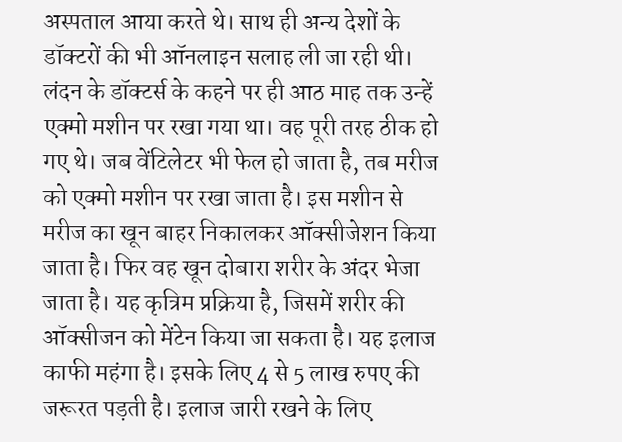अस्पताल आया करते थे। साथ ही अन्य देशों के डॉक्टरों की भी ऑनलाइन सलाह ली जा रही थी। लंदन के डॉक्टर्स के कहने पर ही आठ माह तक उन्हें एक्मो मशीन पर रखा गया था। वह पूरी तरह ठीक हो गए थे। जब वेंटिलेटर भी फेल हो जाता है, तब मरीज को एक्मो मशीन पर रखा जाता है। इस मशीन से मरीज का खून बाहर निकालकर ऑक्सीजेशन किया जाता है। फिर वह खून दोबारा शरीर के अंदर भेजा जाता है। यह कृत्रिम प्रक्रिया है, जिसमें शरीर की ऑक्सीजन को मेंटेन किया जा सकता है। यह इलाज काफी महंगा है। इसके लिए 4 से 5 लाख रुपए की जरूरत पड़ती है। इलाज जारी रखने के लिए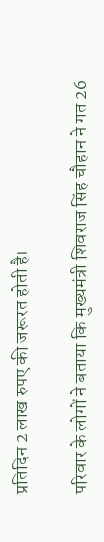प्रतिदिन 2 लाख रुपए की जरूरत होती है।

परिवार के लोगों ने बताया कि मुख्यमंत्री शिवराज सिंह चौहान ने गत 26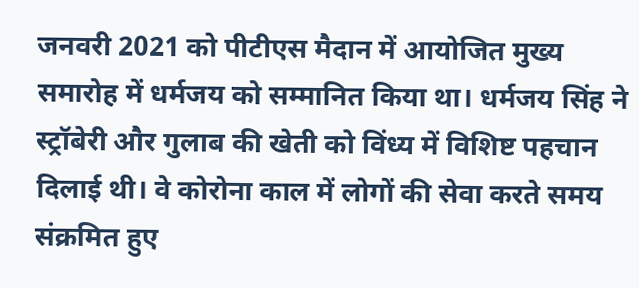जनवरी 2021 को पीटीएस मैदान में आयोजित मुख्य समारोह में धर्मजय को सम्मानित किया था। धर्मजय सिंह ने स्ट्रॉबेरी और गुलाब की खेती को विंध्य में विशिष्ट पहचान दिलाई थी। वे कोरोना काल में लोगों की सेवा करते समय संक्रमित हुए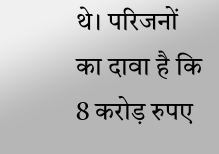थे। परिजनों का दावा है कि 8 करोड़ रुपए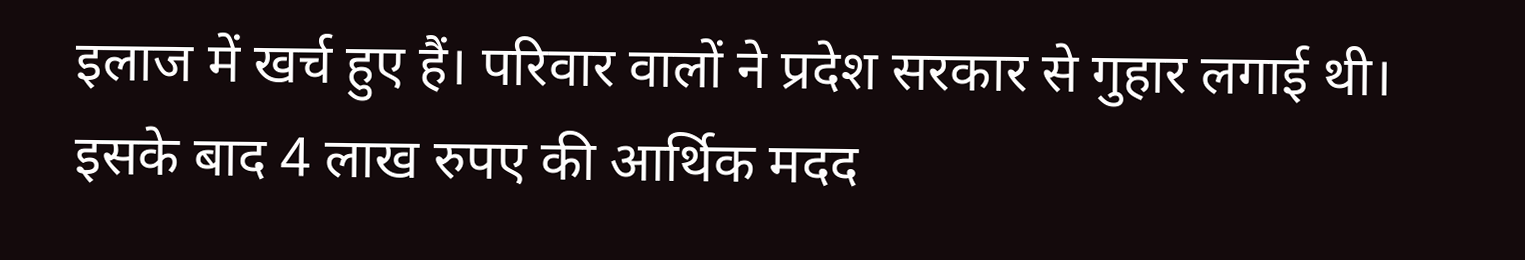इलाज में खर्च हुए हैं। परिवार वालों ने प्रदेश सरकार से गुहार लगाई थी। इसके बाद 4 लाख रुपए की आर्थिक मदद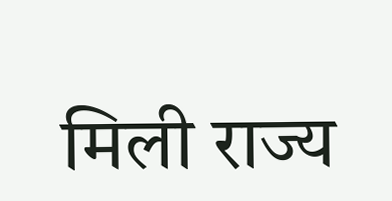मिली राज्य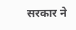सरकार ने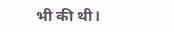भी की थी।